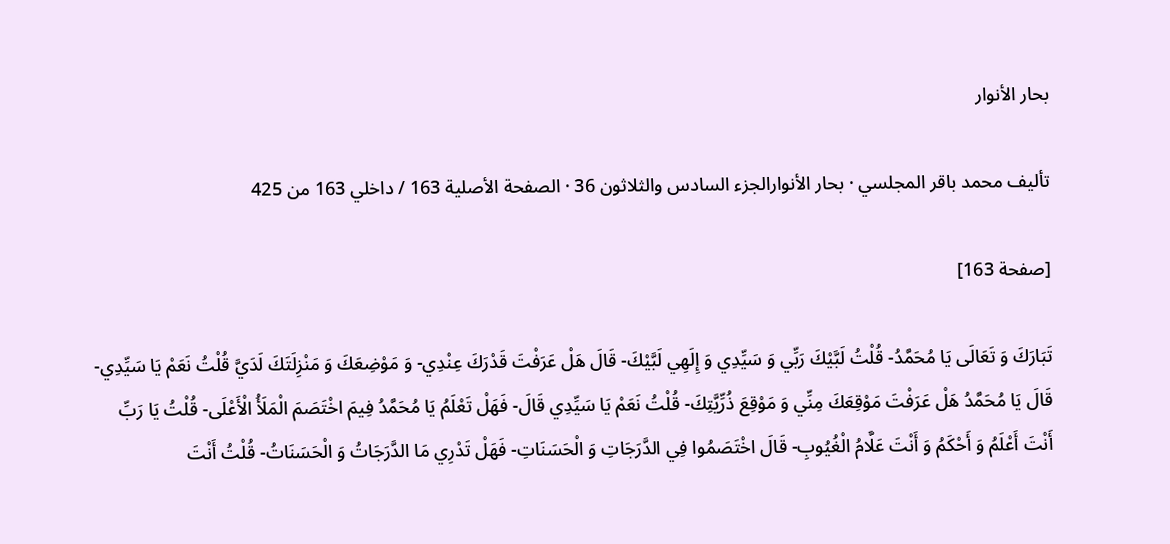بحار الأنوار

تأليف محمد باقر المجلسي · بحار الأنوارالجزء السادس والثلاثون 36 · الصفحة الأصلية 163 / داخلي 163 من 425

[صفحة 163]

تَبَارَكَ وَ تَعَالَى يَا مُحَمَّدُ- قُلْتُ لَبَّيْكَ رَبِّي وَ سَيِّدِي وَ إِلَهِي لَبَّيْكَ- قَالَ هَلْ عَرَفْتَ قَدْرَكَ عِنْدِي- وَ مَوْضِعَكَ وَ مَنْزِلَتَكَ لَدَيَّ قُلْتُ نَعَمْ يَا سَيِّدِي- قَالَ يَا مُحَمَّدُ هَلْ عَرَفْتَ مَوْقِعَكَ مِنِّي وَ مَوْقِعَ ذُرِّيَّتِكَ- قُلْتُ نَعَمْ يَا سَيِّدِي قَالَ- فَهَلْ تَعْلَمُ يَا مُحَمَّدُ فِيمَ اخْتَصَمَ الْمَلَأُ الْأَعْلَى- قُلْتُ يَا رَبِّ أَنْتَ أَعْلَمُ وَ أَحْكَمُ وَ أَنْتَ عَلَّامُ الْغُيُوبِ- قَالَ اخْتَصَمُوا فِي الدَّرَجَاتِ وَ الْحَسَنَاتِ- فَهَلْ تَدْرِي مَا الدَّرَجَاتُ وَ الْحَسَنَاتُ- قُلْتُ أَنْتَ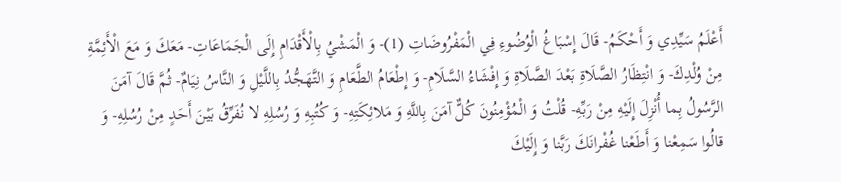أَعْلَمُ سَيِّدِي وَ أَحْكَمُ- قَالَ إِسْبَاغُ الْوُضُوءِ فِي الْمَفْرُوضَاتِ (1)- وَ الْمَشْيُ بِالْأَقْدَامِ إِلَى الْجَمَاعَاتِ- مَعَكَ وَ مَعَ الْأَئِمَّةِ مِنْ وُلْدِكَ- وَ انْتِظَارُ الصَّلَاةِ بَعْدَ الصَّلَاةِ وَ إِفْشَاءُ السَّلَامِ- وَ إِطْعَامُ الطَّعَامِ وَ التَّهَجُّدُ بِاللَّيْلِ وَ النَّاسُ نِيَامٌ- ثُمَّ قَالَ آمَنَ الرَّسُولُ بِما أُنْزِلَ إِلَيْهِ مِنْ رَبِّهِ- قُلْتُ وَ الْمُؤْمِنُونَ كُلٌّ آمَنَ بِاللَّهِ وَ مَلائِكَتِهِ- وَ كُتُبِهِ وَ رُسُلِهِ لا نُفَرِّقُ بَيْنَ أَحَدٍ مِنْ رُسُلِهِ- وَ قالُوا سَمِعْنا وَ أَطَعْنا غُفْرانَكَ رَبَّنا وَ إِلَيْكَ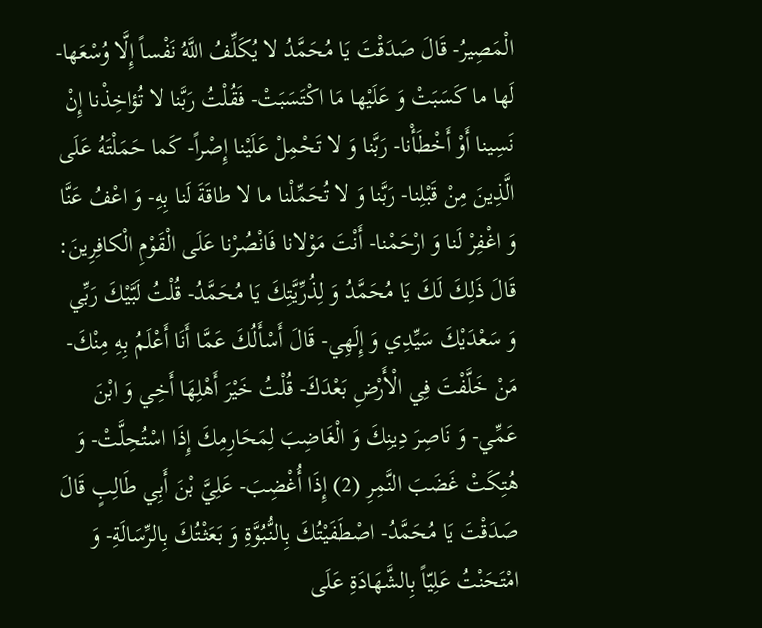الْمَصِيرُ- قَالَ صَدَقْتَ يَا مُحَمَّدُ لا يُكَلِّفُ اللَّهُ نَفْساً إِلَّا وُسْعَها- لَها ما كَسَبَتْ وَ عَلَيْها مَا اكْتَسَبَتْ- فَقُلْتُ رَبَّنا لا تُؤاخِذْنا إِنْ نَسِينا أَوْ أَخْطَأْنا- رَبَّنا وَ لا تَحْمِلْ عَلَيْنا إِصْراً- كَما حَمَلْتَهُ عَلَى الَّذِينَ مِنْ قَبْلِنا- رَبَّنا وَ لا تُحَمِّلْنا ما لا طاقَةَ لَنا بِهِ- وَ اعْفُ عَنَّا وَ اغْفِرْ لَنا وَ ارْحَمْنا- أَنْتَ مَوْلانا فَانْصُرْنا عَلَى الْقَوْمِ الْكافِرِينَ: قَالَ ذَلِكَ لَكَ يَا مُحَمَّدُ وَ لِذُرِّيَّتِكَ يَا مُحَمَّدُ- قُلْتُ لَبَّيْكَ رَبِّي وَ سَعْدَيْكَ سَيِّدِي وَ إِلَهِي- قَالَ أَسْأَلُكَ عَمَّا أَنَا أَعْلَمُ بِهِ مِنْكَ- مَنْ خَلَّفْتَ فِي الْأَرْضِ بَعْدَكَ- قُلْتُ خَيْرَ أَهْلِهَا أَخِي وَ ابْنَ عَمِّي- وَ نَاصِرَ دِينِكَ وَ الْغَاضِبَ لِمَحَارِمِكَ إِذَا اسْتُحِلَّتْ- وَ هُتِكَتْ غَضَبَ النَّمِرِ (2) إِذَا أُغْضِبَ- عَلِيَّ بْنَ أَبِي طَالِبٍ قَالَ صَدَقْتَ يَا مُحَمَّدُ- اصْطَفَيْتُكَ بِالنُّبُوَّةِ وَ بَعَثْتُكَ بِالرِّسَالَةِ- وَ امْتَحَنْتُ عَلِيّاً بِالشَّهَادَةِ عَلَى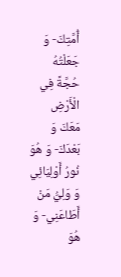أُمَّتِكَ- وَ جَعَلْتُهُ حُجَّةً فِي الْأَرْضِ مَعَكَ وَ بَعْدَكَ- وَ هُوَ نُورُ أَوْلِيَائِي وَ وَلِيُّ مَنْ أَطَاعَنِي- وَ هُوَ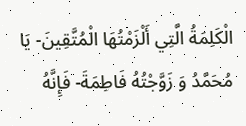الْكَلِمَةُ الَّتِي أَلْزَمْتُهَا الْمُتَّقِينَ- يَا مُحَمَّدُ وَ زَوَّجْتُهُ فَاطِمَةَ- فَإِنَّهُ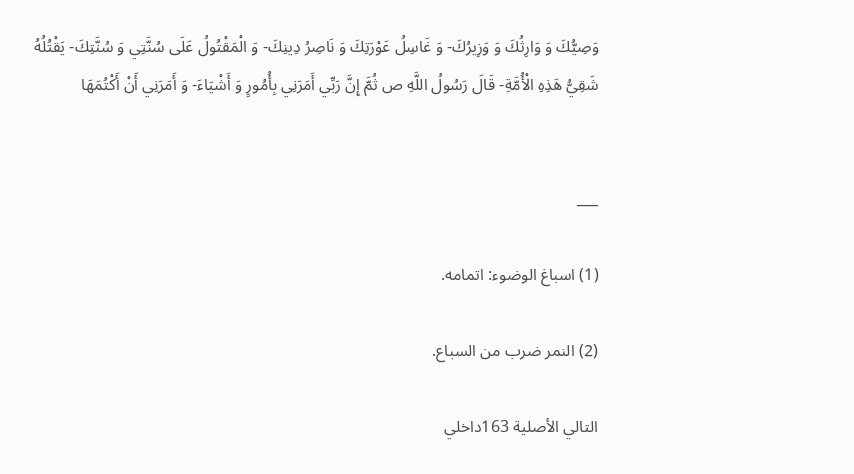وَصِيُّكَ وَ وَارِثُكَ وَ وَزِيرُكَ- وَ غَاسِلُ عَوْرَتِكَ وَ نَاصِرُ دِينِكَ- وَ الْمَقْتُولُ عَلَى سُنَّتِي وَ سُنَّتِكَ- يَقْتُلُهُ شَقِيُّ هَذِهِ الْأُمَّةِ- قَالَ رَسُولُ اللَّهِ ص ثُمَّ إِنَّ رَبِّي أَمَرَنِي بِأُمُورٍ وَ أَشْيَاءَ- وَ أَمَرَنِي أَنْ أَكْتُمَهَا


___

(1) اسباغ الوضوء: اتمامه.

(2) النمر ضرب من السباع.

التالي الأصلية 163داخلي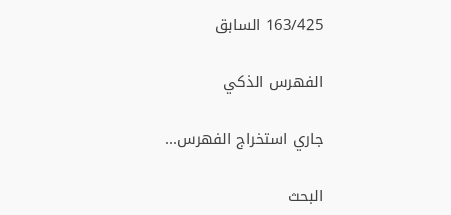163/425 السابق

الفهرس الذكي

جاري استخراج الفهرس...

البحث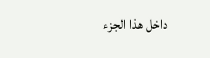داخل هذا الجزء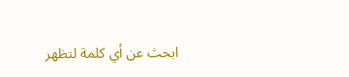ابحث عن أي كلمة لتظهر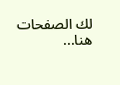لك الصفحات هنا...